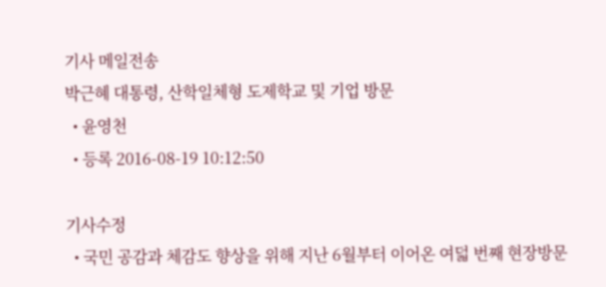기사 메일전송
박근혜 대통령, 산학일체형 도제학교 및 기업 방문
  • 윤영천
  • 등록 2016-08-19 10:12:50

기사수정
  • 국민 공감과 체감도 향상을 위해 지난 6월부터 이어온 여덟 번째 현장방문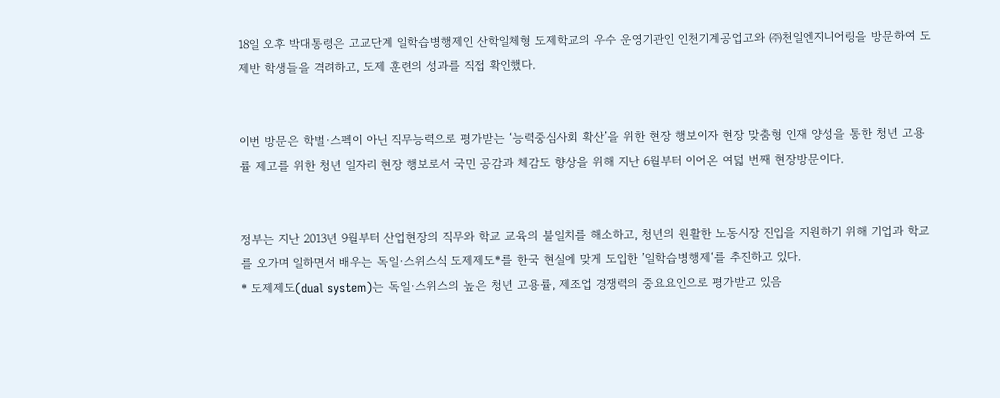18일 오후 박대통령은 고교단계 일학습병행제인 산학일체형 도제학교의 우수 운영기관인 인천기계공업고와 ㈜천일엔지니어링을 방문하여 도제반 학생들을 격려하고, 도제 훈련의 성과를 직접 확인했다.


이번 방문은 학벌·스펙이 아닌 직무능력으로 평가받는 ‘능력중심사회 확산’을 위한 현장 행보이자 현장 맞춤형 인재 양성을 통한 청년 고용률 제고를 위한 청년 일자리 현장 행보로서 국민 공감과 체감도 향상을 위해 지난 6월부터 이어온 여덟 번째 현장방문이다.


정부는 지난 2013년 9월부터 산업현장의 직무와 학교 교육의 불일치를 해소하고, 청년의 원활한 노동시장 진입을 지원하기 위해 기업과 학교를 오가며 일하면서 배우는 독일·스위스식 도제제도*를 한국 현실에 맞게 도입한 ’일학습병행제‘를 추진하고 있다.
* 도제제도(dual system)는 독일·스위스의 높은 청년 고용률, 제조업 경쟁력의 중요요인으로 평가받고 있음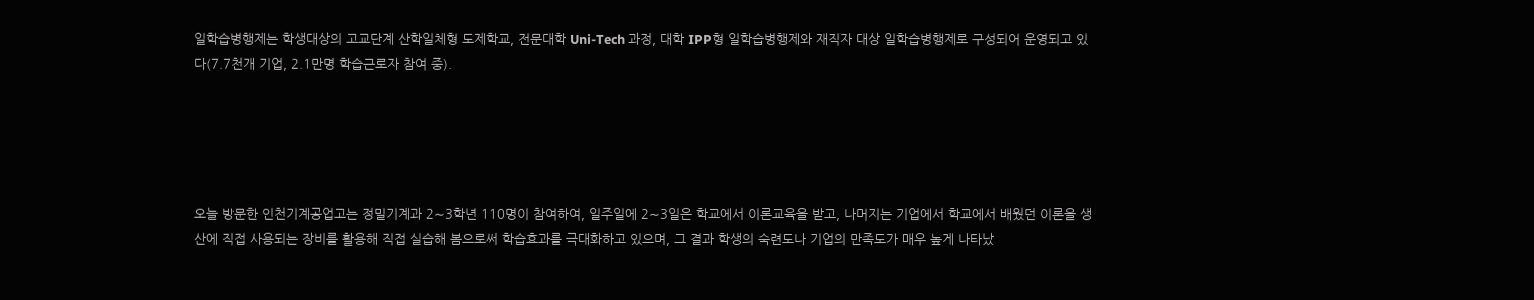일학습병행제는 학생대상의 고교단계 산학일체형 도제학교, 전문대학 Uni-Tech 과정, 대학 IPP형 일학습병행제와 재직자 대상 일학습병행제로 구성되어 운영되고 있다(7.7천개 기업, 2.1만명 학습근로자 참여 중).





오늘 방문한 인천기계공업고는 정밀기계과 2∼3학년 110명이 참여하여, 일주일에 2∼3일은 학교에서 이론교육을 받고, 나머지는 기업에서 학교에서 배웠던 이론을 생산에 직접 사용되는 장비를 활용해 직접 실습해 봄으로써 학습효과를 극대화하고 있으며, 그 결과 학생의 숙련도나 기업의 만족도가 매우 높게 나타났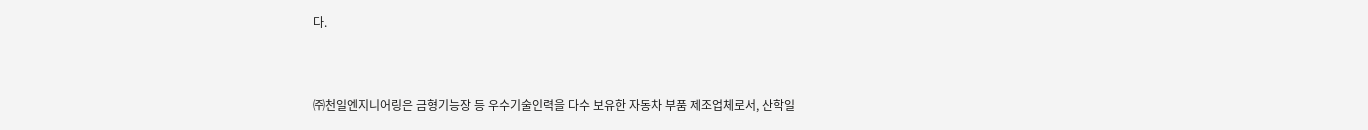다.


㈜천일엔지니어링은 금형기능장 등 우수기술인력을 다수 보유한 자동차 부품 제조업체로서, 산학일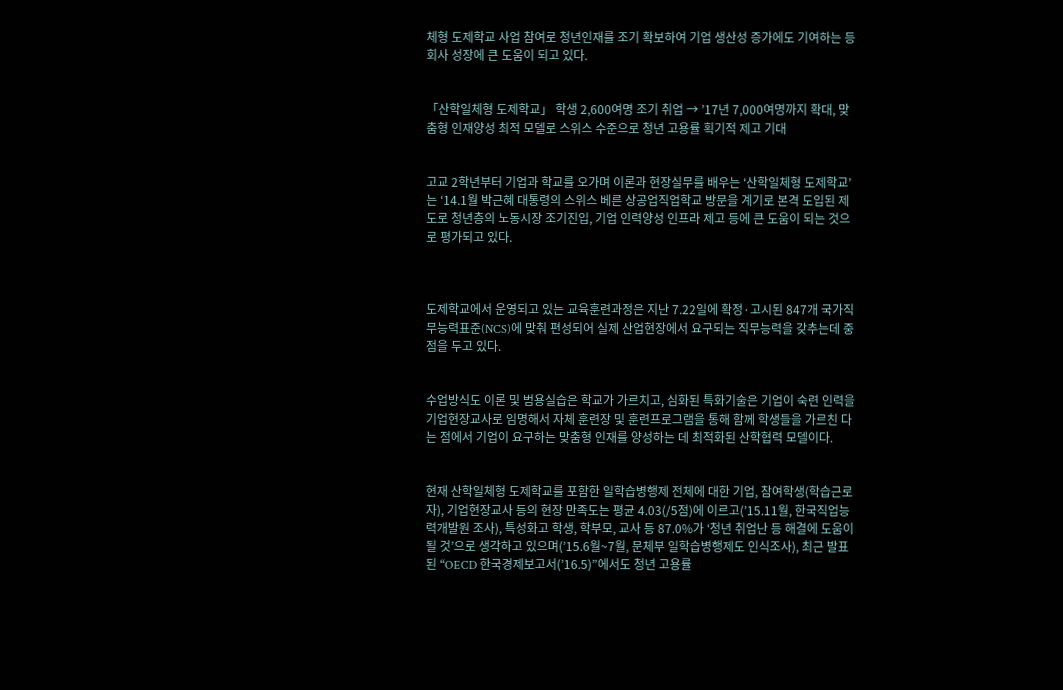체형 도제학교 사업 참여로 청년인재를 조기 확보하여 기업 생산성 증가에도 기여하는 등 회사 성장에 큰 도움이 되고 있다.


「산학일체형 도제학교」 학생 2,600여명 조기 취업 → ’17년 7,000여명까지 확대, 맞춤형 인재양성 최적 모델로 스위스 수준으로 청년 고용률 획기적 제고 기대


고교 2학년부터 기업과 학교를 오가며 이론과 현장실무를 배우는 ‘산학일체형 도제학교’는 ‘14.1월 박근혜 대통령의 스위스 베른 상공업직업학교 방문을 계기로 본격 도입된 제도로 청년층의 노동시장 조기진입, 기업 인력양성 인프라 제고 등에 큰 도움이 되는 것으로 평가되고 있다.



도제학교에서 운영되고 있는 교육훈련과정은 지난 7.22일에 확정·고시된 847개 국가직무능력표준(NCS)에 맞춰 편성되어 실제 산업현장에서 요구되는 직무능력을 갖추는데 중점을 두고 있다.


수업방식도 이론 및 범용실습은 학교가 가르치고, 심화된 특화기술은 기업이 숙련 인력을 기업현장교사로 임명해서 자체 훈련장 및 훈련프로그램을 통해 함께 학생들을 가르친 다는 점에서 기업이 요구하는 맞춤형 인재를 양성하는 데 최적화된 산학협력 모델이다.


현재 산학일체형 도제학교를 포함한 일학습병행제 전체에 대한 기업, 참여학생(학습근로자), 기업현장교사 등의 현장 만족도는 평균 4.03(/5점)에 이르고(’15.11월, 한국직업능력개발원 조사), 특성화고 학생, 학부모, 교사 등 87.0%가 ‘청년 취업난 등 해결에 도움이 될 것’으로 생각하고 있으며(’15.6월~7월, 문체부 일학습병행제도 인식조사), 최근 발표된 “OECD 한국경제보고서(’16.5)”에서도 청년 고용률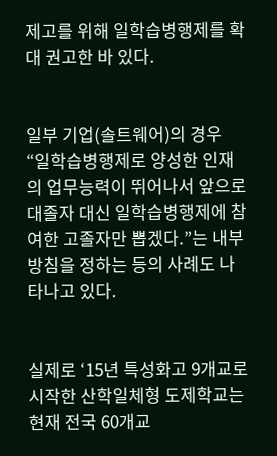제고를 위해 일학습병행제를 확대 권고한 바 있다.


일부 기업(솔트웨어)의 경우 “일학습병행제로 양성한 인재의 업무능력이 뛰어나서 앞으로 대졸자 대신 일학습병행제에 참여한 고졸자만 뽑겠다.”는 내부방침을 정하는 등의 사례도 나타나고 있다.


실제로 ‘15년 특성화고 9개교로 시작한 산학일체형 도제학교는 현재 전국 60개교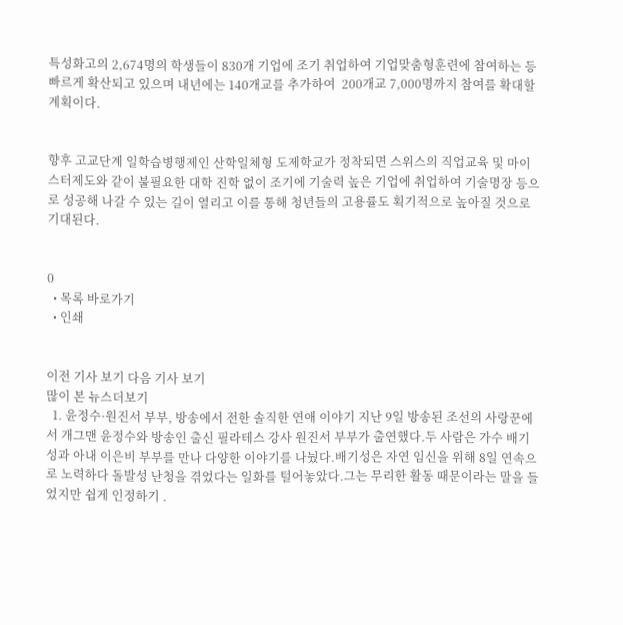특성화고의 2,674명의 학생들이 830개 기업에 조기 취업하여 기업맞춤형훈련에 참여하는 등 빠르게 확산되고 있으며 내년에는 140개교를 추가하여  200개교 7,000명까지 참여를 확대할 계획이다.


향후 고교단계 일학습병행제인 산학일체형 도제학교가 정착되면 스위스의 직업교육 및 마이스터제도와 같이 불필요한 대학 진학 없이 조기에 기술력 높은 기업에 취업하여 기술명장 등으로 성공해 나갈 수 있는 길이 열리고 이를 통해 청년들의 고용률도 획기적으로 높아질 것으로 기대된다.


0
  • 목록 바로가기
  • 인쇄


이전 기사 보기 다음 기사 보기
많이 본 뉴스더보기
  1. 윤정수·원진서 부부, 방송에서 전한 솔직한 연애 이야기 지난 9일 방송된 조선의 사랑꾼에서 개그맨 윤정수와 방송인 출신 필라테스 강사 원진서 부부가 출연했다.두 사람은 가수 배기성과 아내 이은비 부부를 만나 다양한 이야기를 나눴다.배기성은 자연 임신을 위해 8일 연속으로 노력하다 돌발성 난청을 겪었다는 일화를 털어놓았다.그는 무리한 활동 때문이라는 말을 들었지만 쉽게 인정하기 .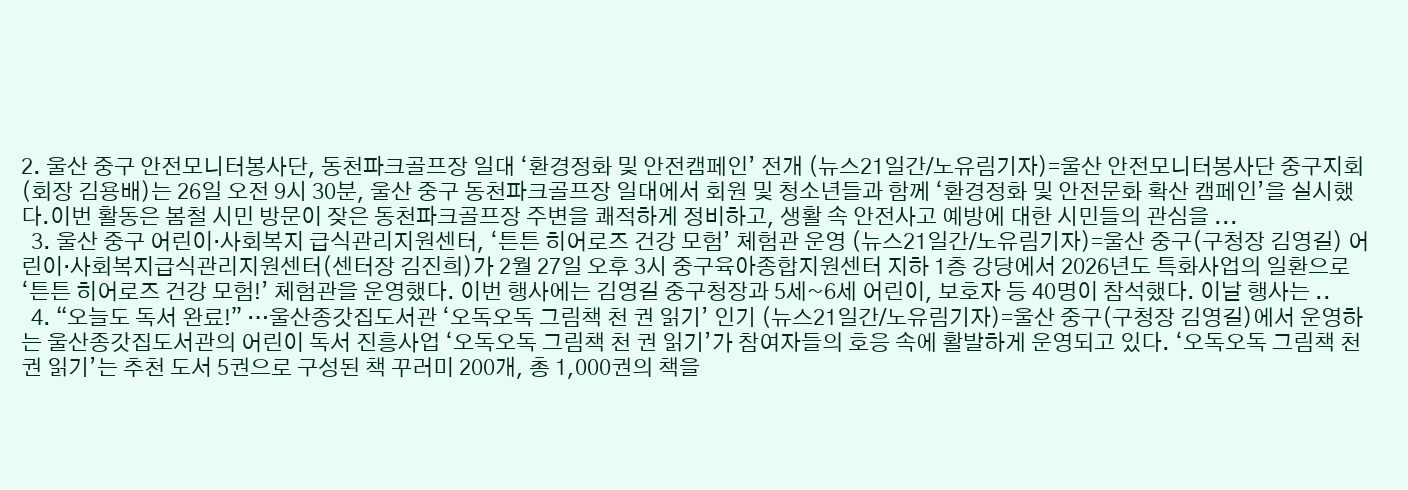2. 울산 중구 안전모니터봉사단, 동천파크골프장 일대 ‘환경정화 및 안전캠페인’ 전개 (뉴스21일간/노유림기자)=울산 안전모니터봉사단 중구지회(회장 김용배)는 26일 오전 9시 30분, 울산 중구 동천파크골프장 일대에서 회원 및 청소년들과 함께 ‘환경정화 및 안전문화 확산 캠페인’을 실시했다.이번 활동은 봄철 시민 방문이 잦은 동천파크골프장 주변을 쾌적하게 정비하고, 생활 속 안전사고 예방에 대한 시민들의 관심을 ...
  3. 울산 중구 어린이·사회복지 급식관리지원센터, ‘튼튼 히어로즈 건강 모험’ 체험관 운영 (뉴스21일간/노유림기자)=울산 중구(구청장 김영길) 어린이·사회복지급식관리지원센터(센터장 김진희)가 2월 27일 오후 3시 중구육아종합지원센터 지하 1층 강당에서 2026년도 특화사업의 일환으로 ‘튼튼 히어로즈 건강 모험!’ 체험관을 운영했다. 이번 행사에는 김영길 중구청장과 5세~6세 어린이, 보호자 등 40명이 참석했다. 이날 행사는 ..
  4. “오늘도 독서 완료!” …울산종갓집도서관 ‘오독오독 그림책 천 권 읽기’ 인기 (뉴스21일간/노유림기자)=울산 중구(구청장 김영길)에서 운영하는 울산종갓집도서관의 어린이 독서 진흥사업 ‘오독오독 그림책 천 권 읽기’가 참여자들의 호응 속에 활발하게 운영되고 있다. ‘오독오독 그림책 천 권 읽기’는 추천 도서 5권으로 구성된 책 꾸러미 200개, 총 1,000권의 책을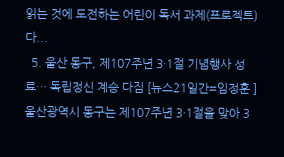읽는 것에 도전하는 어린이 독서 과제(프로젝트)다...
  5. 울산 동구, 제107주년 3·1절 기념행사 성료… 독립정신 계승 다짐 [뉴스21일간=임정훈 ]울산광역시 동구는 제107주년 3·1절을 맞아 3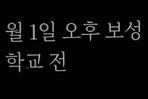월 1일 오후 보성학교 전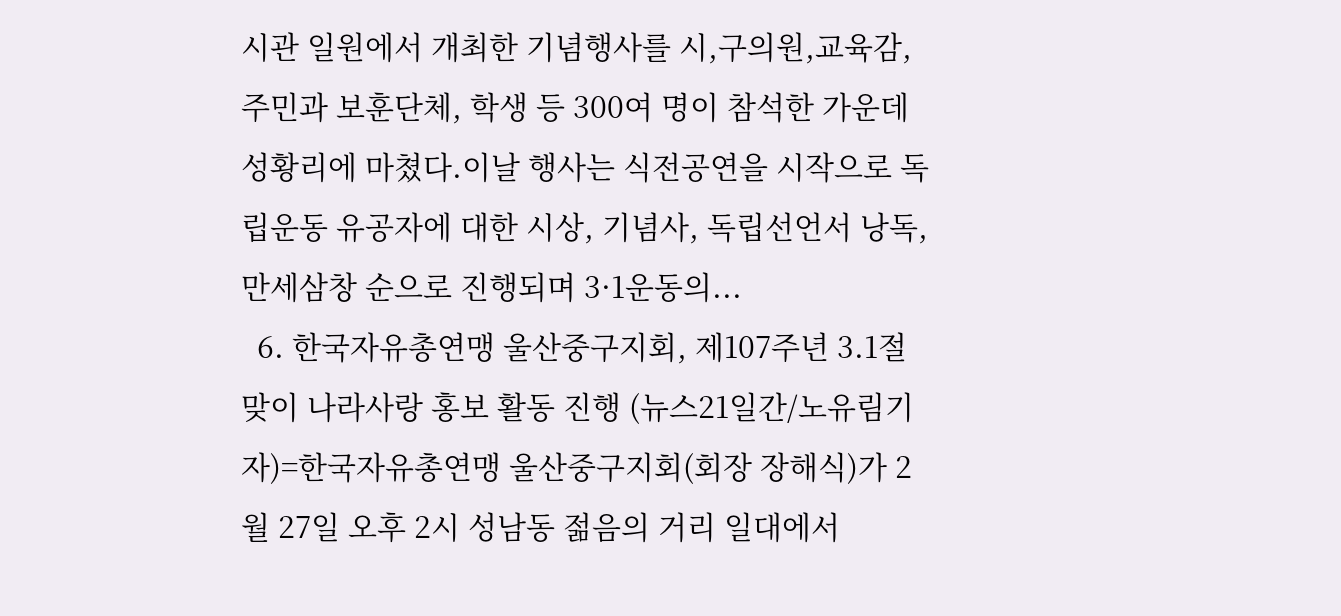시관 일원에서 개최한 기념행사를 시,구의원,교육감,주민과 보훈단체, 학생 등 300여 명이 참석한 가운데 성황리에 마쳤다.이날 행사는 식전공연을 시작으로 독립운동 유공자에 대한 시상, 기념사, 독립선언서 낭독, 만세삼창 순으로 진행되며 3·1운동의...
  6. 한국자유총연맹 울산중구지회, 제107주년 3.1절 맞이 나라사랑 홍보 활동 진행 (뉴스21일간/노유림기자)=한국자유총연맹 울산중구지회(회장 장해식)가 2월 27일 오후 2시 성남동 젊음의 거리 일대에서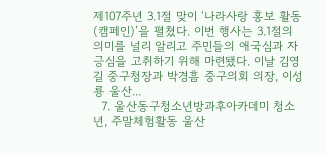제107주년 3.1절 맞이 ‘나라사랑 홍보 활동(캠페인)’을 펼쳤다. 이번 행사는 3.1절의 의미를 널리 알리고 주민들의 애국심과 자긍심을 고취하기 위해 마련됐다. 이날 김영길 중구청장과 박경흠 중구의회 의장, 이성룡 울산...
  7. 울산동구청소년방과후아카데미 청소년, 주말체험활동 울산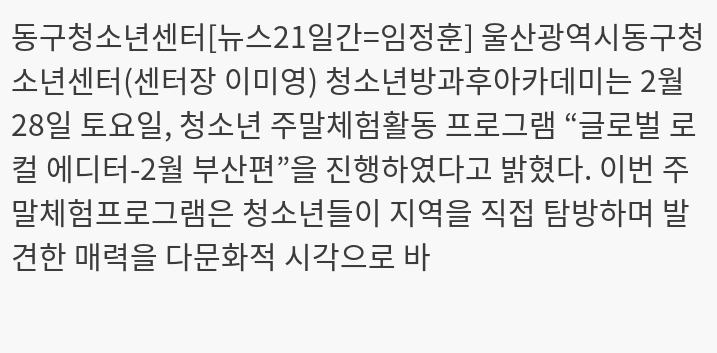동구청소년센터[뉴스21일간=임정훈] 울산광역시동구청소년센터(센터장 이미영) 청소년방과후아카데미는 2월 28일 토요일, 청소년 주말체험활동 프로그램 “글로벌 로컬 에디터-2월 부산편”을 진행하였다고 밝혔다. 이번 주말체험프로그램은 청소년들이 지역을 직접 탐방하며 발견한 매력을 다문화적 시각으로 바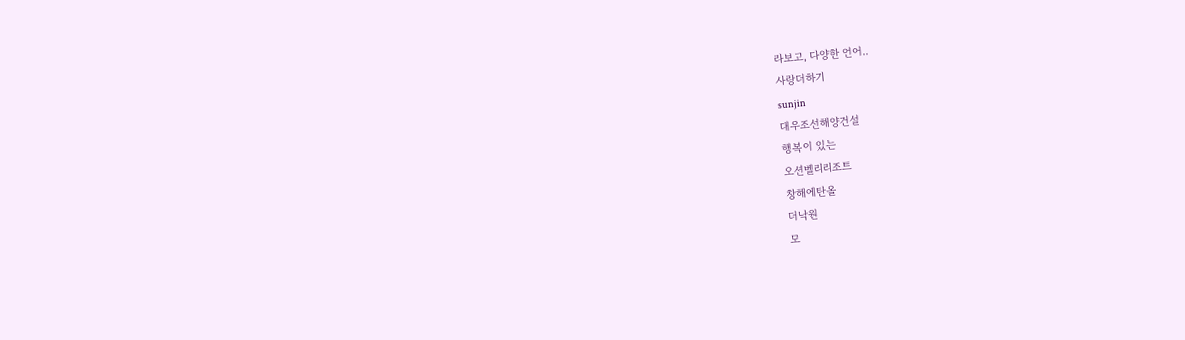라보고, 다양한 언어..
사랑더하기
sunjin
대우조선해양건설
행복이 있는
오션벨리리조트
창해에탄올
더낙원
모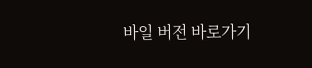바일 버전 바로가기